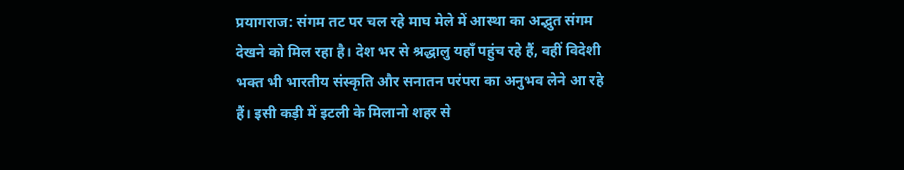प्रयागराज: संगम तट पर चल रहे माघ मेले में आस्था का अद्भुत संगम देखने को मिल रहा है। देश भर से श्रद्धालु यहाँ पहुंच रहे हैं, वहीं विदेशी भक्त भी भारतीय संस्कृति और सनातन परंपरा का अनुभव लेने आ रहे हैं। इसी कड़ी में इटली के मिलानो शहर से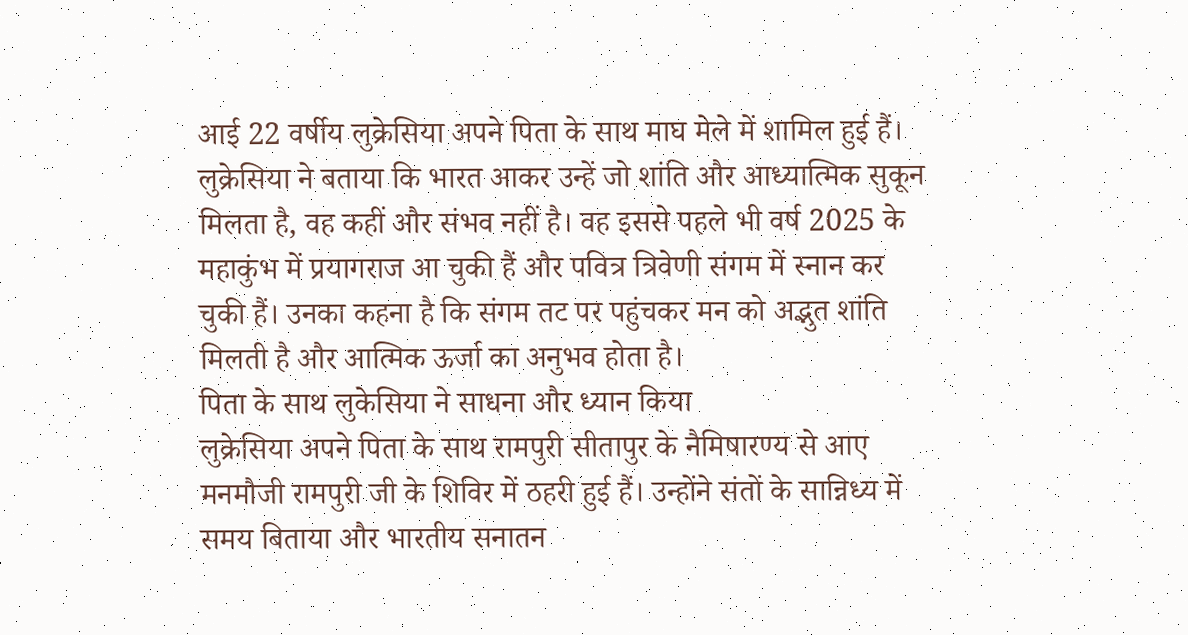आई 22 वर्षीय लुक्रेसिया अपने पिता के साथ माघ मेले में शामिल हुई हैं।
लुक्रेसिया ने बताया कि भारत आकर उन्हें जो शांति और आध्यात्मिक सुकून मिलता है, वह कहीं और संभव नहीं है। वह इससे पहले भी वर्ष 2025 के महाकुंभ में प्रयागराज आ चुकी हैं और पवित्र त्रिवेणी संगम में स्नान कर चुकी हैं। उनका कहना है कि संगम तट पर पहुंचकर मन को अद्भुत शांति मिलती है और आत्मिक ऊर्जा का अनुभव होता है।
पिता के साथ लुकेसिया ने साधना और ध्यान किया
लुक्रेसिया अपने पिता के साथ रामपुरी सीतापुर के नैमिषारण्य से आए मनमौजी रामपुरी जी के शिविर में ठहरी हुई हैं। उन्होंने संतों के सान्निध्य में समय बिताया और भारतीय सनातन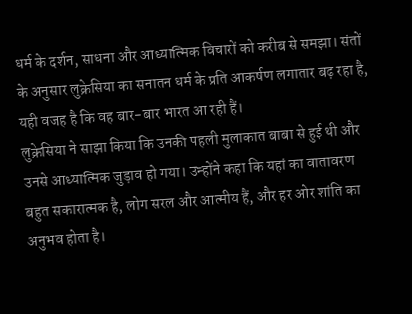धर्म के दर्शन, साधना और आध्यात्मिक विचारों को करीब से समझा। संतों के अनुसार लुक्रेसिया का सनातन धर्म के प्रति आकर्षण लगातार बढ़ रहा है, यही वजह है कि वह बार-बार भारत आ रही हैं।
लुक्रेसिया ने साझा किया कि उनकी पहली मुलाकात बाबा से हुई थी और उनसे आध्यात्मिक जुड़ाव हो गया। उन्होंने कहा कि यहां का वातावरण बहुत सकारात्मक है, लोग सरल और आत्मीय हैं, और हर ओर शांति का अनुभव होता है।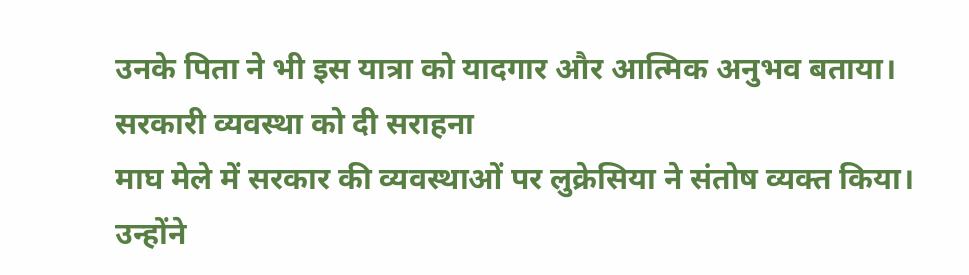उनके पिता ने भी इस यात्रा को यादगार और आत्मिक अनुभव बताया।
सरकारी व्यवस्था को दी सराहना
माघ मेले में सरकार की व्यवस्थाओं पर लुक्रेसिया ने संतोष व्यक्त किया। उन्होंने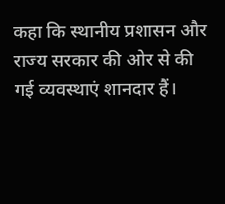कहा कि स्थानीय प्रशासन और राज्य सरकार की ओर से की गई व्यवस्थाएं शानदार हैं।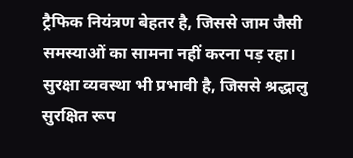ट्रैफिक नियंत्रण बेहतर है, जिससे जाम जैसी समस्याओं का सामना नहीं करना पड़ रहा। सुरक्षा व्यवस्था भी प्रभावी है, जिससे श्रद्धालु सुरक्षित रूप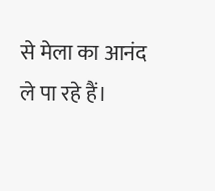से मेला का आनंद ले पा रहे हैं।